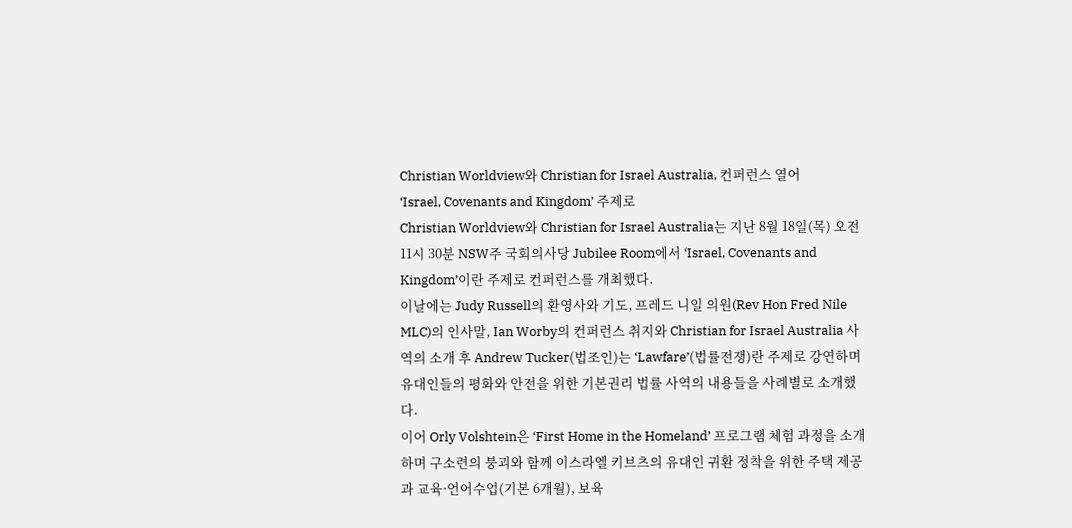Christian Worldview와 Christian for Israel Australia, 컨퍼런스 열어
‘Israel, Covenants and Kingdom’ 주제로
Christian Worldview와 Christian for Israel Australia는 지난 8월 18일(목) 오전 11시 30분 NSW주 국회의사당 Jubilee Room에서 ‘Israel, Covenants and Kingdom’이란 주제로 컨퍼런스를 개최했다.
이날에는 Judy Russell의 환영사와 기도, 프레드 니일 의원(Rev Hon Fred Nile MLC)의 인사말, Ian Worby의 컨퍼런스 취지와 Christian for Israel Australia 사역의 소개 후 Andrew Tucker(법조인)는 ‘Lawfare’(법률전쟁)란 주제로 강연하며 유대인들의 평화와 안전을 위한 기본권리 법률 사역의 내용들을 사례별로 소개했다.
이어 Orly Volshtein은 ‘First Home in the Homeland’ 프로그램 체험 과정을 소개하며 구소련의 붕괴와 함께 이스라엘 키브츠의 유대인 귀환 정착을 위한 주택 제공과 교육·언어수업(기본 6개월), 보육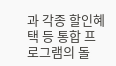과 각종 할인혜택 등 통합 프로그램의 돌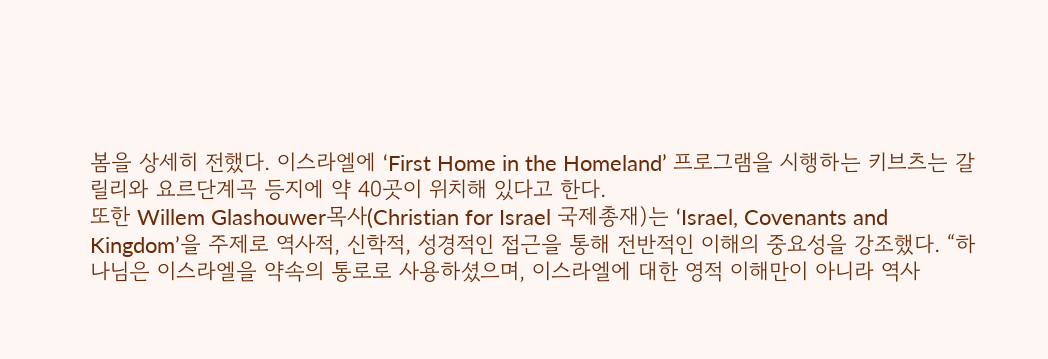봄을 상세히 전했다. 이스라엘에 ‘First Home in the Homeland’ 프로그램을 시행하는 키브츠는 갈릴리와 요르단계곡 등지에 약 40곳이 위치해 있다고 한다.
또한 Willem Glashouwer목사(Christian for Israel 국제총재)는 ‘Israel, Covenants and Kingdom’을 주제로 역사적, 신학적, 성경적인 접근을 통해 전반적인 이해의 중요성을 강조했다. “하나님은 이스라엘을 약속의 통로로 사용하셨으며, 이스라엘에 대한 영적 이해만이 아니라 역사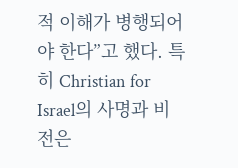적 이해가 병행되어야 한다”고 했다. 특히 Christian for Israel의 사명과 비전은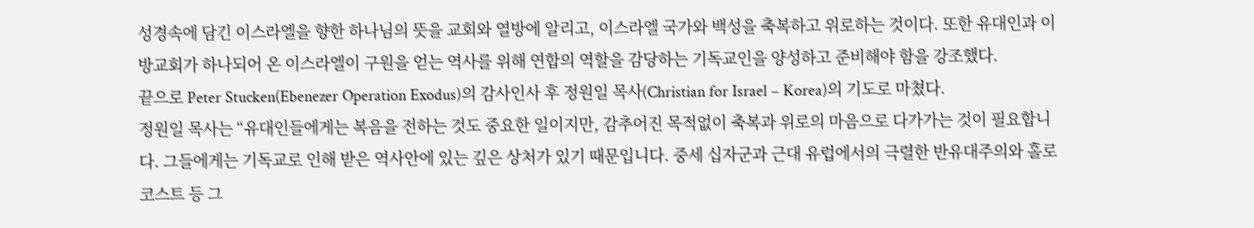성경속에 담긴 이스라엘을 향한 하나님의 뜻을 교회와 열방에 알리고, 이스라엘 국가와 백성을 축복하고 위로하는 것이다. 또한 유대인과 이방교회가 하나되어 온 이스라엘이 구원을 얻는 역사를 위해 연합의 역할을 감당하는 기독교인을 양성하고 준비해야 함을 강조했다.
끝으로 Peter Stucken(Ebenezer Operation Exodus)의 감사인사 후 정원일 목사(Christian for Israel – Korea)의 기도로 마쳤다.
정원일 목사는 “유대인들에게는 복음을 전하는 것도 중요한 일이지만, 감추어진 목적없이 축복과 위로의 마음으로 다가가는 것이 필요합니다. 그들에게는 기독교로 인해 받은 역사안에 있는 깊은 상처가 있기 때문입니다. 중세 십자군과 근대 유럽에서의 극렬한 반유대주의와 홀로코스트 등 그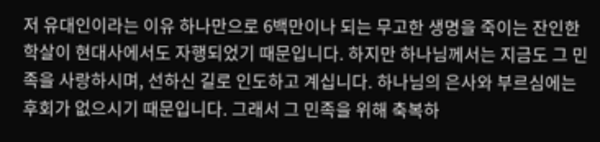저 유대인이라는 이유 하나만으로 6백만이나 되는 무고한 생명을 죽이는 잔인한 학살이 현대사에서도 자행되었기 때문입니다. 하지만 하나님께서는 지금도 그 민족을 사랑하시며, 선하신 길로 인도하고 계십니다. 하나님의 은사와 부르심에는 후회가 없으시기 때문입니다. 그래서 그 민족을 위해 축복하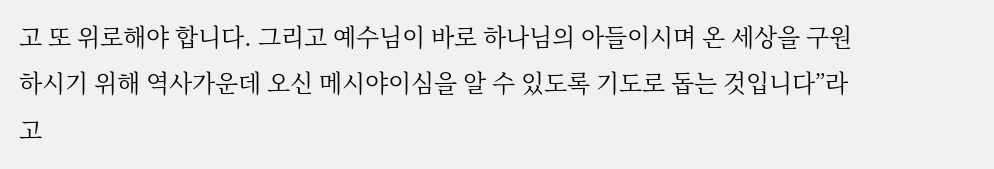고 또 위로해야 합니다. 그리고 예수님이 바로 하나님의 아들이시며 온 세상을 구원하시기 위해 역사가운데 오신 메시야이심을 알 수 있도록 기도로 돕는 것입니다”라고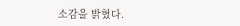소감을 밝혔다.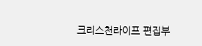크리스천라이프 편집부